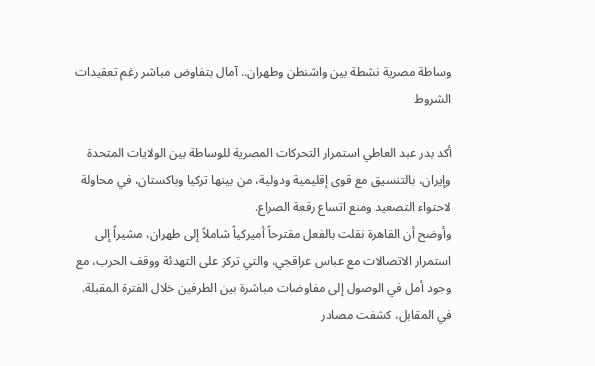وساطة مصرية نشطة بين واشنطن وطهران.. آمال بتفاوض مباشر رغم تعقيدات الشروط

أكد بدر عبد العاطي استمرار التحركات المصرية للوساطة بين الولايات المتحدة وإيران، بالتنسيق مع قوى إقليمية ودولية، من بينها تركيا وباكستان، في محاولة لاحتواء التصعيد ومنع اتساع رقعة الصراع.
وأوضح أن القاهرة نقلت بالفعل مقترحاً أميركياً شاملاً إلى طهران، مشيراً إلى استمرار الاتصالات مع عباس عراقجي، والتي تركز على التهدئة ووقف الحرب، مع وجود أمل في الوصول إلى مفاوضات مباشرة بين الطرفين خلال الفترة المقبلة.
في المقابل، كشفت مصادر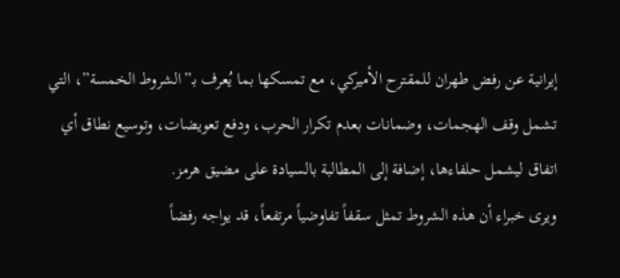إيرانية عن رفض طهران للمقترح الأميركي، مع تمسكها بما يُعرف بـ”الشروط الخمسة”، التي تشمل وقف الهجمات، وضمانات بعدم تكرار الحرب، ودفع تعويضات، وتوسيع نطاق أي اتفاق ليشمل حلفاءها، إضافة إلى المطالبة بالسيادة على مضيق هرمز.
ويرى خبراء أن هذه الشروط تمثل سقفاً تفاوضياً مرتفعاً، قد يواجه رفضاً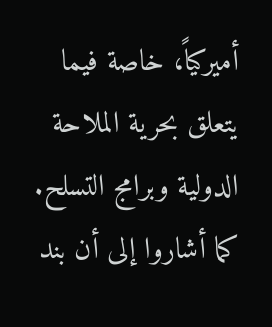أميركياً، خاصة فيما يتعلق بحرية الملاحة الدولية وبرامج التسلح. كما أشاروا إلى أن بند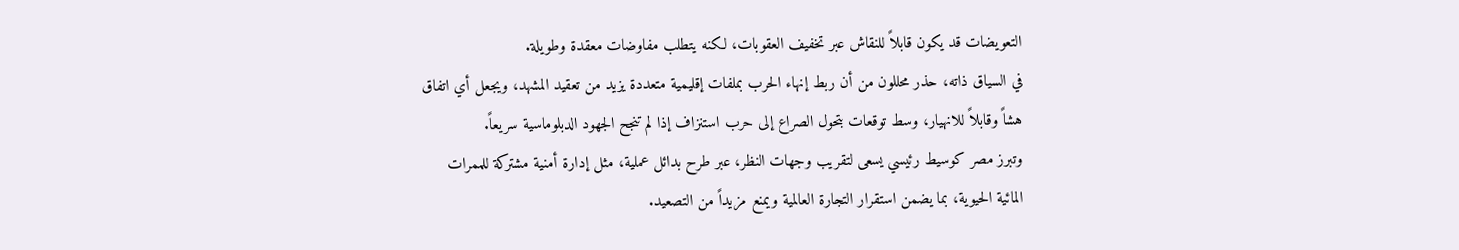التعويضات قد يكون قابلاً للنقاش عبر تخفيف العقوبات، لكنه يتطلب مفاوضات معقدة وطويلة.
في السياق ذاته، حذر محللون من أن ربط إنهاء الحرب بملفات إقليمية متعددة يزيد من تعقيد المشهد، ويجعل أي اتفاق هشاً وقابلاً للانهيار، وسط توقعات بتحول الصراع إلى حرب استنزاف إذا لم تنجح الجهود الدبلوماسية سريعاً.
وتبرز مصر كوسيط رئيسي يسعى لتقريب وجهات النظر، عبر طرح بدائل عملية، مثل إدارة أمنية مشتركة للممرات المائية الحيوية، بما يضمن استقرار التجارة العالمية ويمنع مزيداً من التصعيد.